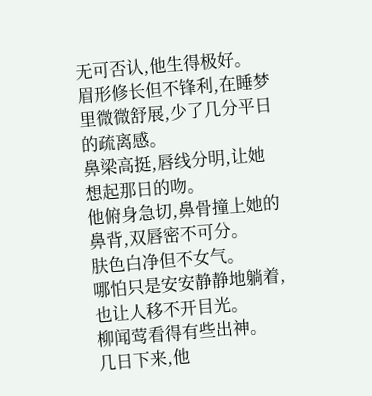无可否认,他生得极好。
眉形修长但不锋利,在睡梦里微微舒展,少了几分平日的疏离感。
鼻梁高挺,唇线分明,让她想起那日的吻。
他俯身急切,鼻骨撞上她的鼻背,双唇密不可分。
肤色白净但不女气。
哪怕只是安安静静地躺着,也让人移不开目光。
柳闻莺看得有些出神。
几日下来,他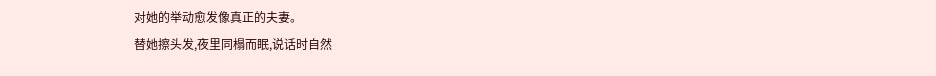对她的举动愈发像真正的夫妻。
替她擦头发,夜里同榻而眠,说话时自然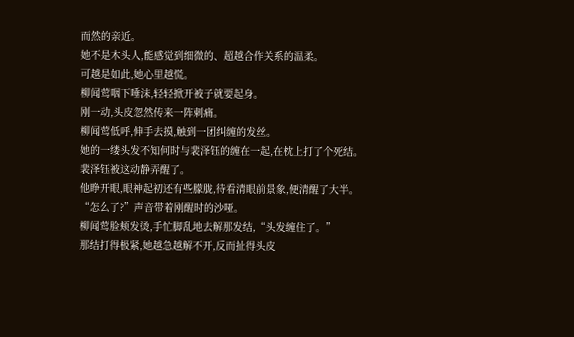而然的亲近。
她不是木头人,能感觉到细微的、超越合作关系的温柔。
可越是如此,她心里越慌。
柳闻莺咽下唾沫,轻轻掀开被子就要起身。
刚一动,头皮忽然传来一阵刺痛。
柳闻莺低呼,伸手去摸,触到一团纠缠的发丝。
她的一缕头发不知何时与裴泽钰的缠在一起,在枕上打了个死结。
裴泽钰被这动静弄醒了。
他睁开眼,眼神起初还有些朦胧,待看清眼前景象,便清醒了大半。
“怎么了?”声音带着刚醒时的沙哑。
柳闻莺脸颊发烫,手忙脚乱地去解那发结,“头发缠住了。”
那结打得极紧,她越急越解不开,反而扯得头皮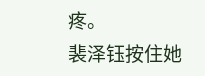疼。
裴泽钰按住她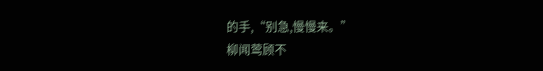的手,“别急,慢慢来。”
柳闻莺顾不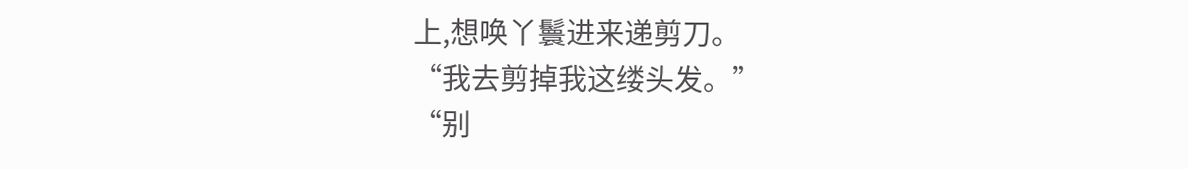上,想唤丫鬟进来递剪刀。
“我去剪掉我这缕头发。”
“别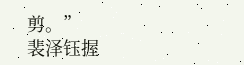剪。”
裴泽钰握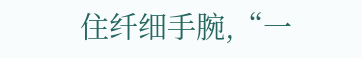住纤细手腕,“一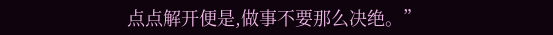点点解开便是,做事不要那么决绝。”